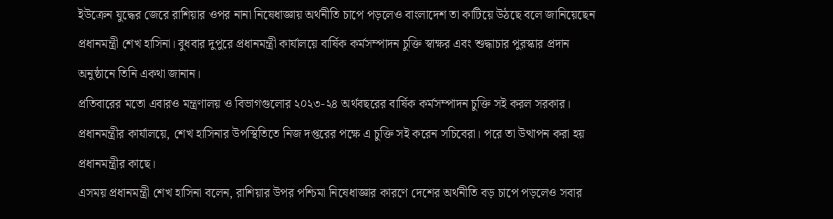ইউক্রেন যুদ্ধের জেরে রাশিয়ার ওপর নানা নিষেধাজ্ঞায় অর্থনীতি চাপে পড়লেও বাংলাদেশ তা কাটিয়ে উঠছে বলে জানিয়েছেন প্রধানমন্ত্রী শেখ হাসিনা। বুধবার দুপুরে প্রধানমন্ত্রী কার্যালয়ে বার্ষিক কর্মসম্পাদন চুক্তি স্বাক্ষর এবং শুদ্ধাচার পুরস্কার প্রদান অনুষ্ঠানে তিনি একথা জানান।
প্রতিবারের মতো এবারও মন্ত্রণালয় ও বিভাগগুলোর ২০২৩-২৪ অর্থবছরের বার্ষিক কর্মসম্পাদন চুক্তি সই করল সরকার। প্রধানমন্ত্রীর কার্যালয়ে, শেখ হাসিনার উপস্থিতিতে নিজ দপ্তরের পক্ষে এ চুক্তি সই করেন সচিবেরা। পরে তা উত্থাপন করা হয় প্রধানমন্ত্রীর কাছে।
এসময় প্রধানমন্ত্রী শেখ হাসিনা বলেন, রাশিয়ার উপর পশ্চিমা নিষেধাজ্ঞার কারণে দেশের অর্থনীতি বড় চাপে পড়লেও সবার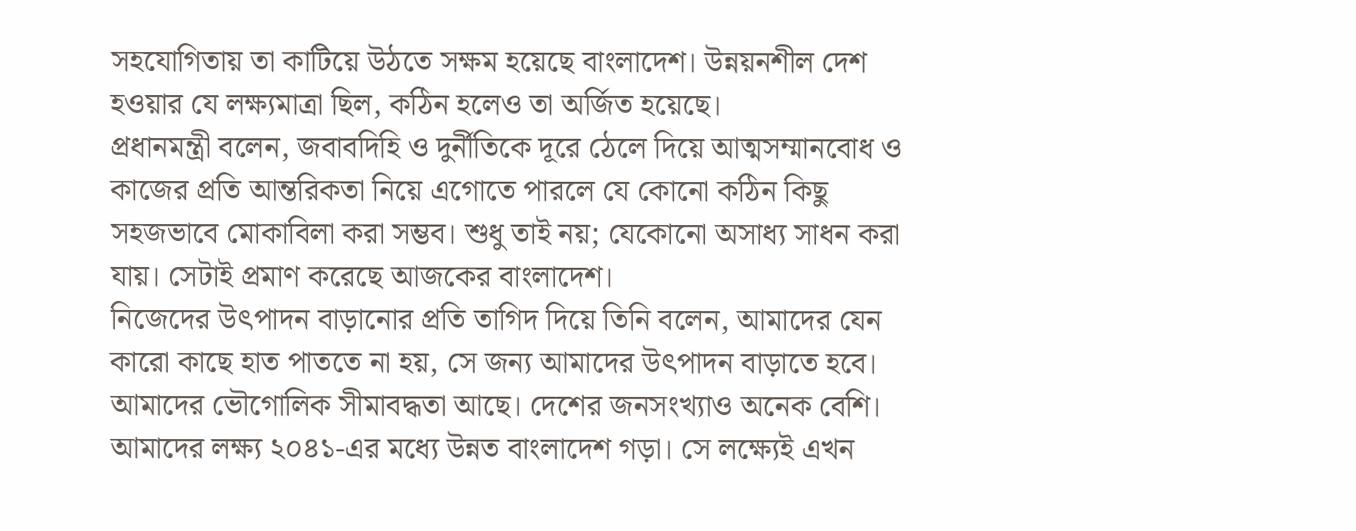সহযোগিতায় তা কাটিয়ে উঠতে সক্ষম হয়েছে বাংলাদেশ। উন্নয়নশীল দেশ হওয়ার যে লক্ষ্যমাত্রা ছিল, কঠিন হলেও তা অর্জিত হয়েছে।
প্রধানমন্ত্রী বলেন, জবাবদিহি ও দুর্নীতিকে দূরে ঠেলে দিয়ে আত্মসম্মানবোধ ও কাজের প্রতি আন্তরিকতা নিয়ে এগোতে পারলে যে কোনো কঠিন কিছু সহজভাবে মোকাবিলা করা সম্ভব। শুধু তাই নয়; যেকোনো অসাধ্য সাধন করা যায়। সেটাই প্রমাণ করেছে আজকের বাংলাদেশ।
নিজেদের উৎপাদন বাড়ানোর প্রতি তাগিদ দিয়ে তিনি বলেন, আমাদের যেন কারো কাছে হাত পাততে না হয়, সে জন্য আমাদের উৎপাদন বাড়াতে হবে। আমাদের ভৌগোলিক সীমাবদ্ধতা আছে। দেশের জনসংখ্যাও অনেক বেশি। আমাদের লক্ষ্য ২০৪১-এর মধ্যে উন্নত বাংলাদেশ গড়া। সে লক্ষ্যেই এখন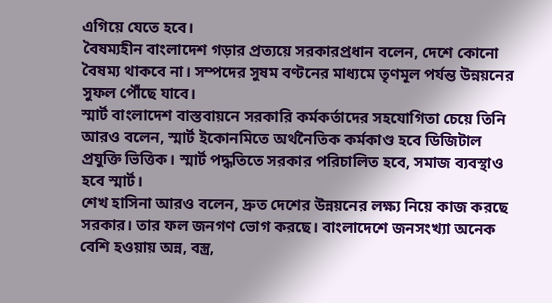এগিয়ে যেতে হবে।
বৈষম্যহীন বাংলাদেশ গড়ার প্রত্যয়ে সরকারপ্রধান বলেন, দেশে কোনো বৈষম্য থাকবে না। সম্পদের সুষম বণ্টনের মাধ্যমে তৃণমূল পর্যন্ত উন্নয়নের সুফল পৌঁছে যাবে।
স্মার্ট বাংলাদেশ বাস্তবায়নে সরকারি কর্মকর্তাদের সহযোগিতা চেয়ে তিনি আরও বলেন, স্মার্ট ইকোনমিতে অর্থনৈতিক কর্মকাণ্ড হবে ডিজিটাল প্রযুক্তি ভিত্তিক। স্মার্ট পদ্ধতিতে সরকার পরিচালিত হবে, সমাজ ব্যবস্থাও হবে স্মার্ট।
শেখ হাসিনা আরও বলেন, দ্রুত দেশের উন্নয়নের লক্ষ্য নিয়ে কাজ করছে সরকার। তার ফল জনগণ ভোগ করছে। বাংলাদেশে জনসংখ্যা অনেক বেশি হওয়ায় অন্ন, বস্ত্র,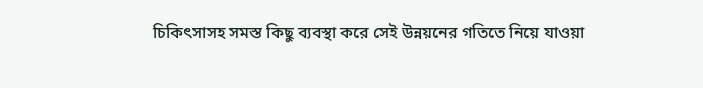চিকিৎসাসহ সমস্ত কিছু ব্যবস্থা করে সেই উন্নয়নের গতিতে নিয়ে যাওয়া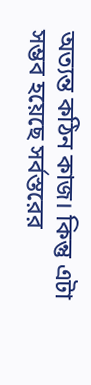অত্যন্ত কঠিন কাজ। কিন্তু এটা সম্ভব হয়েছে সর্বস্তরের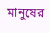মানুষের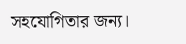সহযোগিতার জন্য।